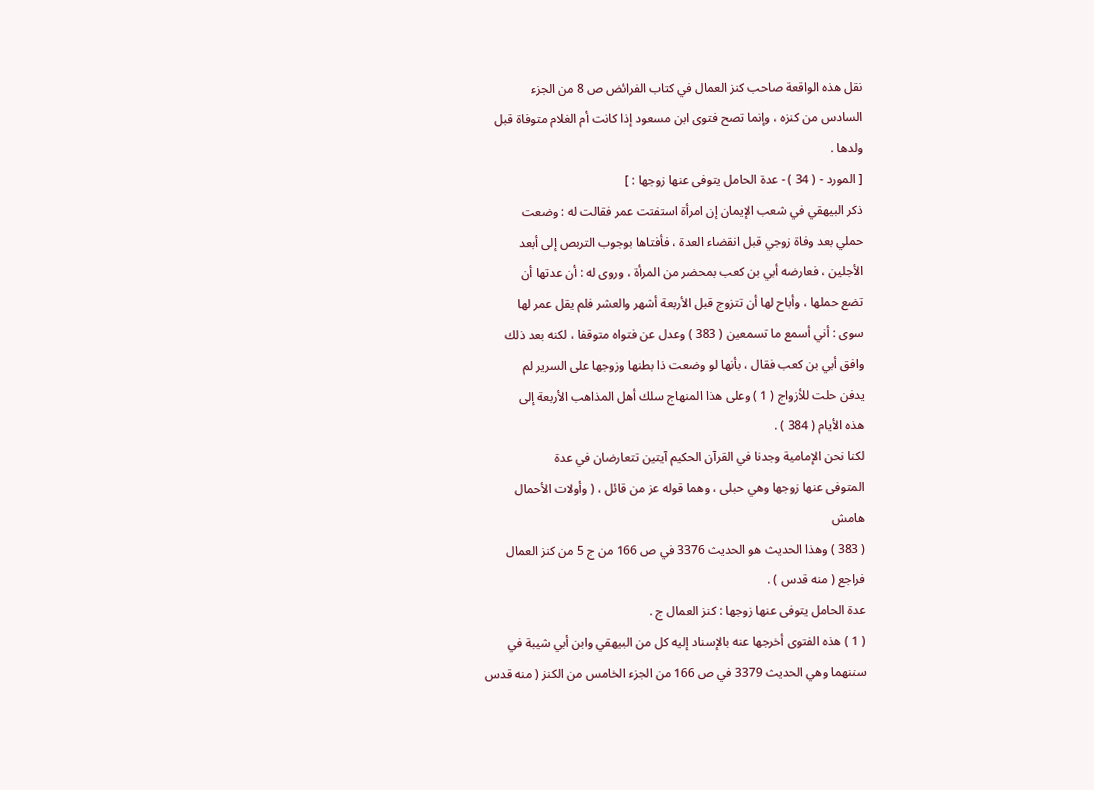نقل هذه الواقعة صاحب كنز العمال في كتاب الفرائض ص 8 من الجزء
السادس من كنزه ، وإنما تصح فتوى ابن مسعود إذا كانت أم الغلام متوفاة قبل
ولدها .
[ المورد - ( 34 ) - عدة الحامل يتوفى عنها زوجها : ]
ذكر البيهقي في شعب الإيمان إن امرأة استفتت عمر فقالت له : وضعت
حملي بعد وفاة زوجي قبل انقضاء العدة ، فأفتاها بوجوب التربص إلى أبعد
الأجلين ، فعارضه أبي بن كعب بمحضر من المرأة ، وروى له : أن عدتها أن
تضع حملها ، وأباح لها أن تتزوج قبل الأربعة أشهر والعشر فلم يقل عمر لها
سوى : أني أسمع ما تسمعين ( 383 ) وعدل عن فتواه متوقفا ، لكنه بعد ذلك
وافق أبي بن كعب فقال ، بأنها لو وضعت ذا بطنها وزوجها على السرير لم
يدفن حلت للأزواج ( 1 ) وعلى هذا المنهاج سلك أهل المذاهب الأربعة إلى
هذه الأيام ( 384 ) .
لكنا نحن الإمامية وجدنا في القرآن الحكيم آيتين تتعارضان في عدة
المتوفى عنها زوجها وهي حبلى ، وهما قوله عز من قائل ، ( وأولات الأحمال
هامش
( 383 ) وهذا الحديث هو الحديث 3376 في ص 166 من ج 5 من كنز العمال
فراجع ( منه قدس ) .
عدة الحامل يتوفى عنها زوجها : كنز العمال ج .
( 1 ) هذه الفتوى أخرجها عنه بالإسناد إليه كل من البيهقي وابن أبي شيبة في
سننهما وهي الحديث 3379 في ص 166 من الجزء الخامس من الكنز ( منه قدس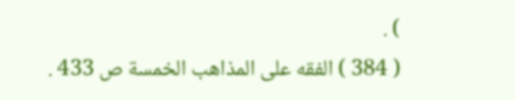) .
( 384 ) الفقه على المذاهب الخمسة ص 433 .